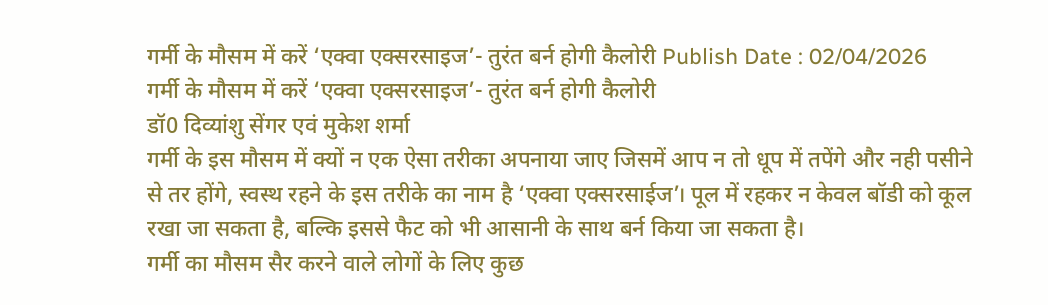गर्मी के मौसम में करें ‘एक्वा एक्सरसाइज’- तुरंत बर्न होगी कैलोरी Publish Date : 02/04/2026
गर्मी के मौसम में करें ‘एक्वा एक्सरसाइज’- तुरंत बर्न होगी कैलोरी
डॉ0 दिव्यांशु सेंगर एवं मुकेश शर्मा
गर्मी के इस मौसम में क्यों न एक ऐसा तरीका अपनाया जाए जिसमें आप न तो धूप में तपेंगे और नही पसीने से तर होंगे, स्वस्थ रहने के इस तरीके का नाम है ‘एक्वा एक्सरसाईज’। पूल में रहकर न केवल बॉडी को कूल रखा जा सकता है, बल्कि इससे फैट को भी आसानी के साथ बर्न किया जा सकता है।
गर्मी का मौसम सैर करने वाले लोगों के लिए कुछ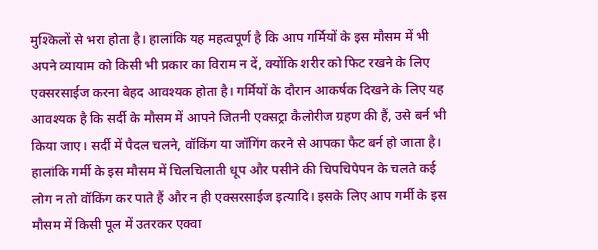मुश्किलों से भरा होता है। हालांकि यह महत्वपूर्ण है कि आप गर्मियों के इस मौसम में भी अपने व्यायाम को किसी भी प्रकार का विराम न दें, क्योंकि शरीर को फिट रखने के लिए एक्सरसाईज करना बेहद आवश्यक होता है। गर्मियों के दौरान आकर्षक दिखने के लिए यह आवश्यक है कि सर्दी के मौसम में आपने जितनी एक्सट्रा कैलोरीज ग्रहण की हैं, उसे बर्न भी किया जाए। सर्दी में पैदल चलने, वॉकिंग या जॉगिंग करने से आपका फैट बर्न हो जाता है।
हालांकि गर्मी के इस मौसम में चिलचिलाती धूप और पसीने की चिपचिपेपन के चलते कई लोग न तो वॉकिंग कर पाते हैं और न ही एक्सरसाईज इत्यादि। इसके लिए आप गर्मी के इस मौसम में किसी पूल में उतरकर एक्वा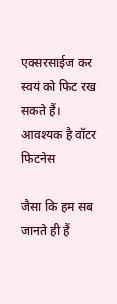एक्सरसाईज कर स्वयं को फिट रख सकते हैं।
आवश्यक है वॉटर फिटनेस

जैसा कि हम सब जानते ही हैं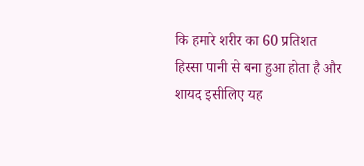कि हमारे शरीर का 60 प्रतिशत हिस्सा पानी से बना हुआ होता है और शायद इसीलिए यह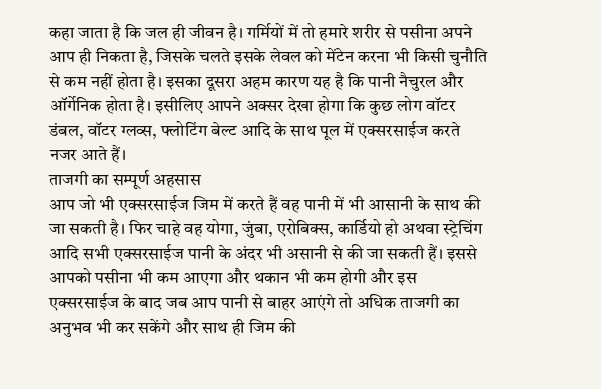कहा जाता है कि जल ही जीवन है। गर्मियों में तो हमारे शरीर से पसीना अपने आप ही निकता है, जिसके चलते इसके लेवल को मेंटेन करना भी किसी चुनौति से कम नहीं होता है। इसका दूसरा अहम कारण यह है कि पानी नैचुरल और ऑर्गेनिक होता है। इसीलिए आपने अक्सर देखा होगा कि कुछ लोग वॉटर डंबल, वॉटर ग्लव्स, फ्लोटिंग बेल्ट आदि के साथ पूल में एक्सरसाईज करते नजर आते हैं।
ताजगी का सम्पूर्ण अहसास
आप जो भी एक्सरसाईज जिम में करते हैं वह पानी में भी आसानी के साथ की जा सकती है। फिर चाहे वह योगा, जुंबा, एरोबिक्स, कार्डियो हो अथवा स्ट्रेचिंग आदि सभी एक्सरसाईज पानी के अंदर भी असानी से की जा सकती हैं। इससे आपको पसीना भी कम आएगा और थकान भी कम होगी और इस एक्सरसाईज के बाद जब आप पानी से बाहर आएंगे तो अधिक ताजगी का अनुभव भी कर सकेंगे और साथ ही जिम की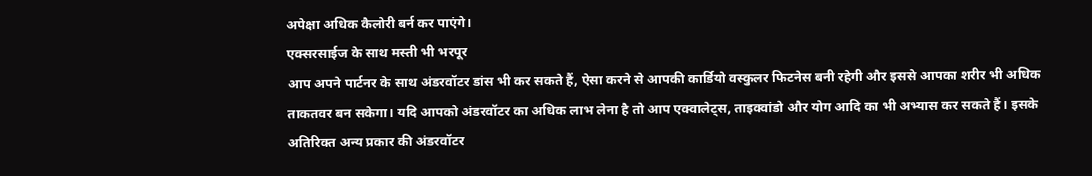अपेक्षा अधिक कैलोरी बर्न कर पाएंगे।
एक्सरसाईज के साथ मस्ती भी भरपूर
आप अपने पार्टनर के साथ अंडरवॉटर डांस भी कर सकते हैं, ऐसा करने से आपकी कार्डियो वस्कुलर फिटनेस बनी रहेगी और इससे आपका शरीर भी अधिक ताकतवर बन सकेगा। यदि आपको अंडरवॉटर का अधिक लाभ लेना है तो आप एक्वालेट्स, ताइक्वांडो और योग आदि का भी अभ्यास कर सकते हैं। इसके अतिरिक्त अन्य प्रकार की अंडरवॉटर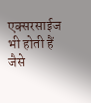एक्सरसाईज भी होती हैं जैसे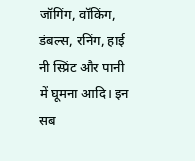जॉगिंग, वॉकिंग, डंबल्स, रनिंग, हाई नी स्प्रिंट और पानी में घूमना आदि। इन सब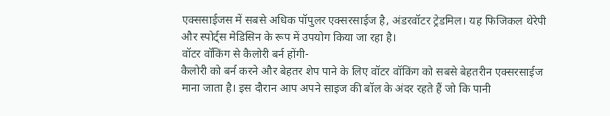एक्ससाईजस में सबसे अधिक पॉपुलर एक्सरसाईज है, अंडरवॉटर ट्रेडमिल। यह फिजिकल थेरेपी और स्पोर्ट्स मेडिसिन के रूप में उपयोग किया जा रहा है।
वॉटर वॉकिंग से कैलोरी बर्न होंगी-
कैलोरी को बर्न करने और बेहतर शेप पाने के लिए वॉटर वॉकिंग को सबसे बेहतरीन एक्सरसाईज माना जाता है। इस दौरान आप अपने साइज की बॉल के अंदर रहते हैं जो कि पानी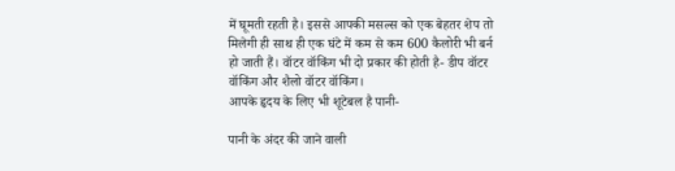में घूमती रहती है। इससे आपकी मसल्स को एक बेहतर शेप तो मिलेगी ही साथ ही एक घंटे में कम से कम 600 कैलोरी भी बर्न हो जाती हैं। वॉटर वॉकिंग भी दो प्रकार की होती है- डीप वॉटर वॉकिंग और शैलो वॉटर वॉकिंग।
आपके हृदय के लिए भी शूटेबल है पानी-

पानी के अंदर की जाने वाली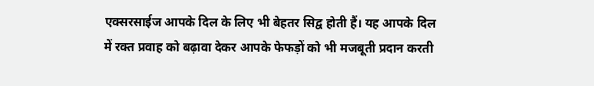एक्सरसाईज आपके दिल के लिए भी बेहतर सिद्व होती हैं। यह आपके दिल में रक्त प्रवाह को बढ़ावा देकर आपके फेफड़ों को भी मजबूती प्रदान करती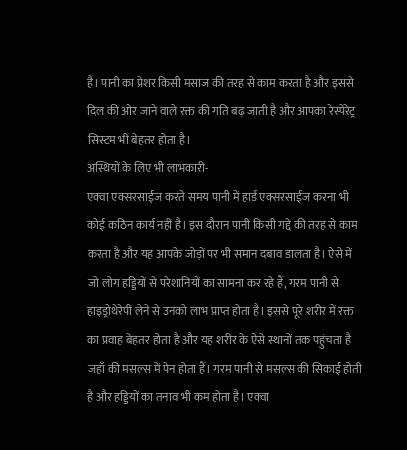है। पानी का प्रेशर किसी मसाज की तरह से काम करता है और इससे दिल की ओर जाने वाले रक्त की गति बढ़ जाती है और आपका रेस्पेरेट्र सिस्टम भी बेहतर होता है।
अस्थियों के लिए भी लाभकारी-
एक्वा एक्सरसाईज करते समय पानी में हार्ड एक्सरसाईज करना भी कोई कठिन कार्य नहीं है। इस दौरान पानी किसी गद्दे की तरह से काम करता है और यह आपके जोड़ों पर भी समान दबाव डालता है। ऐसे में जो लोग हड्डियों से परेशानियों का सामना कर रहे हैं, गरम पानी से हाइड्रोथेरेपी लेने से उनको लाभ प्राप्त होता है। इससे पूरे शरीर में रक्त का प्रवाह बेहतर होता है और यह शरीर के ऐसे स्थानों तक पहुंचता है जहाँ की मसल्स में पेन होता हैं। गरम पानी से मसल्स की सिकाई होती है और हड्डियों का तनाव भी कम होता है। एक्वा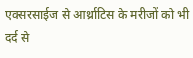एक्सरसाईज से आर्थ्राटिस के मरीजों को भी दर्द से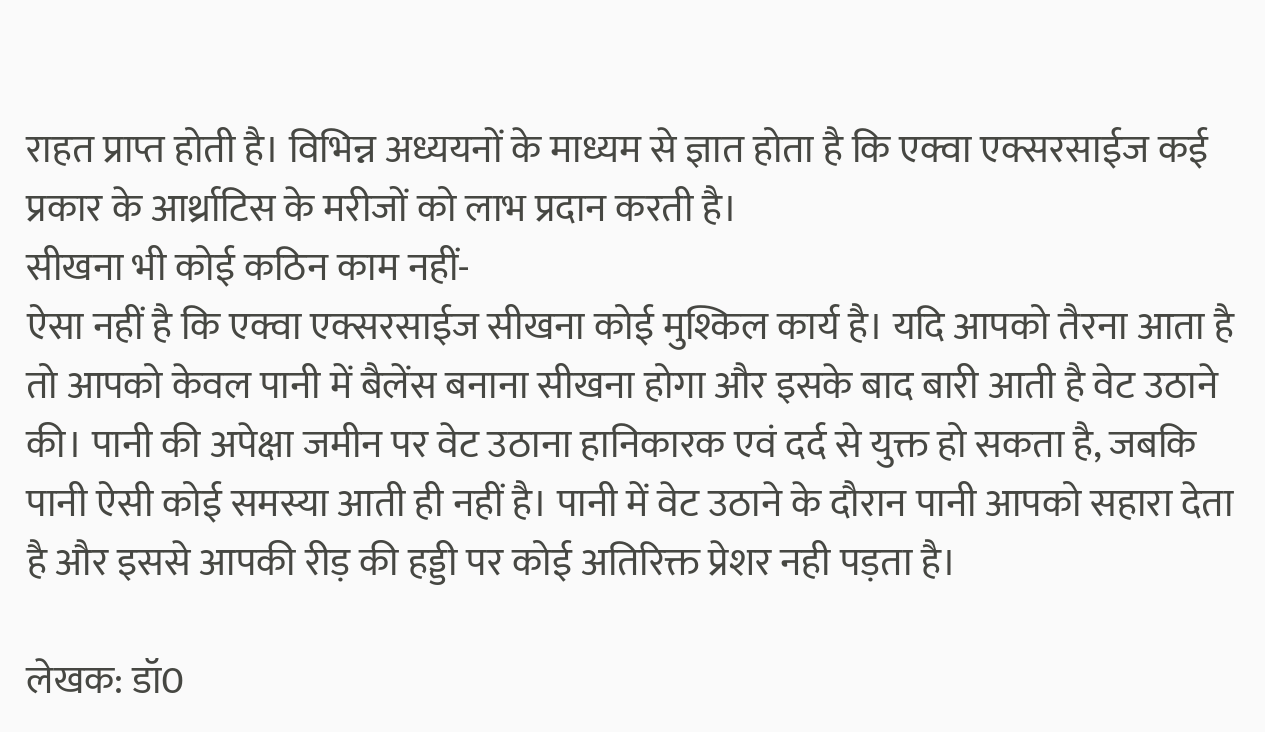राहत प्राप्त होती है। विभिन्न अध्ययनों के माध्यम से ज्ञात होता है कि एक्वा एक्सरसाईज कई प्रकार के आर्थ्राटिस के मरीजों को लाभ प्रदान करती है।
सीखना भी कोई कठिन काम नहीं-
ऐसा नहीं है कि एक्वा एक्सरसाईज सीखना कोई मुश्किल कार्य है। यदि आपको तैरना आता है तो आपको केवल पानी में बैलेंस बनाना सीखना होगा और इसके बाद बारी आती है वेट उठाने की। पानी की अपेक्षा जमीन पर वेट उठाना हानिकारक एवं दर्द से युक्त हो सकता है, जबकि पानी ऐसी कोई समस्या आती ही नहीं है। पानी में वेट उठाने के दौरान पानी आपको सहारा देता है और इससे आपकी रीड़ की हड्डी पर कोई अतिरिक्त प्रेशर नही पड़ता है।

लेखक: डॉ0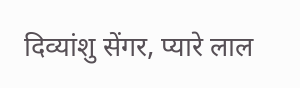दिव्यांशु सेंगर, प्यारे लाल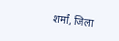शर्मां, जिला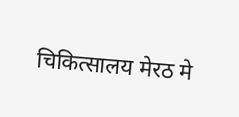चिकित्सालय मेरठ मे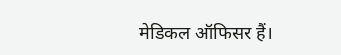मेडिकल ऑफिसर हैं।